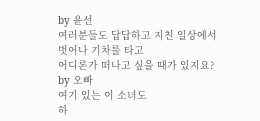by 윤선
여러분들도 답답하고 지친 일상에서
벗어나 기차를 타고
어디론가 떠나고 싶을 때가 있지요?
by 오빠
여기 있는 이 소녀도
하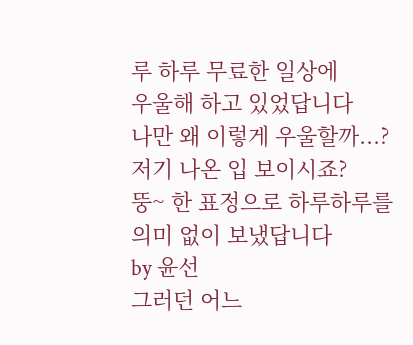루 하루 무료한 일상에
우울해 하고 있었답니다
나만 왜 이렇게 우울할까...?
저기 나온 입 보이시죠?
뚱~ 한 표정으로 하루하루를
의미 없이 보냈답니다
by 윤선
그러던 어느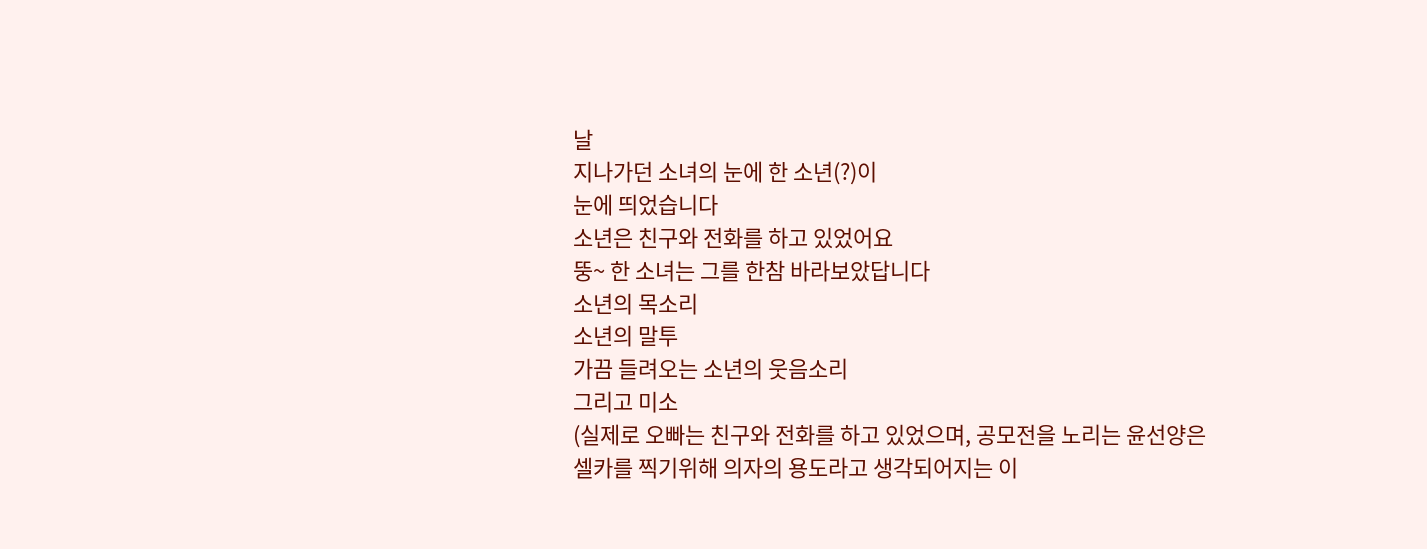날
지나가던 소녀의 눈에 한 소년(?)이
눈에 띄었습니다
소년은 친구와 전화를 하고 있었어요
뚱~ 한 소녀는 그를 한참 바라보았답니다
소년의 목소리
소년의 말투
가끔 들려오는 소년의 웃음소리
그리고 미소
(실제로 오빠는 친구와 전화를 하고 있었으며, 공모전을 노리는 윤선양은
셀카를 찍기위해 의자의 용도라고 생각되어지는 이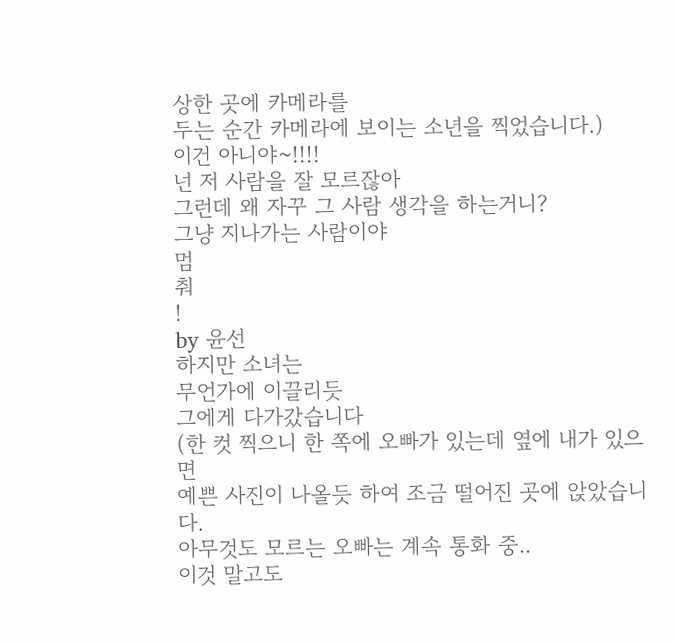상한 곳에 카메라를
두는 순간 카메라에 보이는 소년을 찍었습니다.)
이건 아니야~!!!!
넌 저 사람을 잘 모르잖아
그런데 왜 자꾸 그 사람 생각을 하는거니?
그냥 지나가는 사람이야
멈
춰
!
by 윤선
하지만 소녀는
무언가에 이끌리듯
그에게 다가갔습니다
(한 컷 찍으니 한 쪽에 오빠가 있는데 옆에 내가 있으면
예쁜 사진이 나올듯 하여 조금 떨어진 곳에 앉았습니다.
아무것도 모르는 오빠는 계속 통화 중..
이것 말고도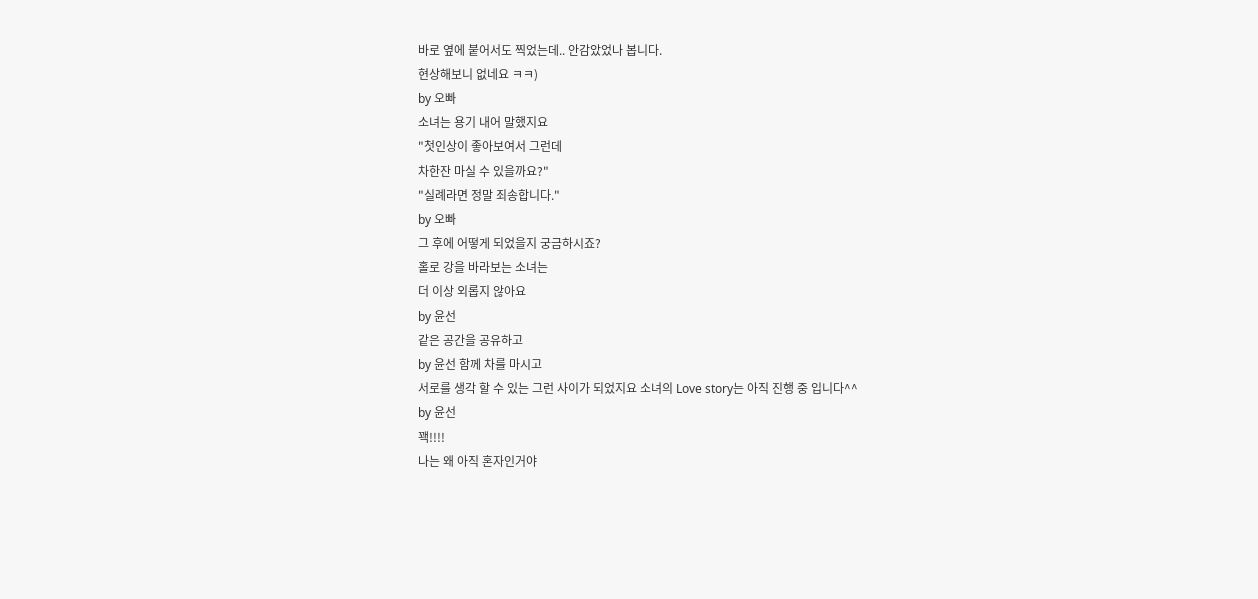바로 옆에 붙어서도 찍었는데.. 안감았었나 봅니다.
현상해보니 없네요 ㅋㅋ)
by 오빠
소녀는 용기 내어 말했지요
"첫인상이 좋아보여서 그런데
차한잔 마실 수 있을까요?"
"실례라면 정말 죄송합니다."
by 오빠
그 후에 어떻게 되었을지 궁금하시죠?
홀로 강을 바라보는 소녀는
더 이상 외롭지 않아요
by 윤선
같은 공간을 공유하고
by 윤선 함께 차를 마시고
서로를 생각 할 수 있는 그런 사이가 되었지요 소녀의 Love story는 아직 진행 중 입니다^^
by 윤선
꽥!!!!
나는 왜 아직 혼자인거야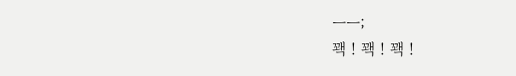ㅡㅡ;
꽥 ! 꽥 ! 꽥 !